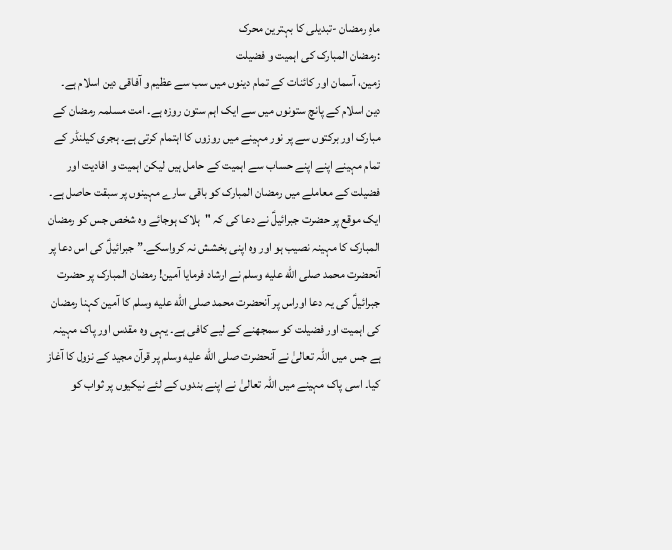ماہِ رمضان -تبدیلی کا بہترین محرک
:رمضان المبارک کی اہمیت و فضیلت
زمین، آسمان اور کائنات کے تمام دینوں میں سب سے عظیم و آفاقی دین اسلام ہے۔ دین اسلام کے پانچ ستونوں میں سے ایک اہم ستون روزہ ہے۔ امت مسلمہ رمضان کے مبارک اور برکتوں سے پر نور مہینے میں روزوں کا اہتمام کرتی ہے۔ ہجری کیلنڈر کے تمام مہینے اپنے اپنے حساب سے اہمیت کے حامل ہیں لیکن اہمیت و افادیت اور فضیلت کے معاملے میں رمضان المبارک کو باقی سارے مہینوں پر سبقت حاصل ہے۔ ایک موقع پر حضرت جبرائیلؑ نے دعا کی کہ "ہلاک ہوجائے وہ شخص جس کو رمضان المبارک کا مہینہ نصیب ہو اور وہ اپنی بخشش نہ کرواسکے۔” جبرائیلؑ کی اس دعا پر آنحضرت محمد صلى الله عليه وسلم نے ارشاد فرمایا آمین! رمضان المبارک پر حضرت جبرائیلؑ کی یہ دعا اوراس پر آنحضرت محمد صلى الله عليه وسلم کا آمین کہنا رمضان کی اہمیت اور فضیلت کو سمجھنے کے لیے کافی ہے۔ یہی وہ مقدس اور پاک مہینہ ہے جس میں اللّٰہ تعالیٰ نے آنحضرت صلى الله عليه وسلم پر قرآن مجید کے نزول کا آغاز کیا۔ اسی پاک مہینے میں اللّٰہ تعالیٰ نے اپنے بندوں کے لئے نیکیوں پر ثواب کو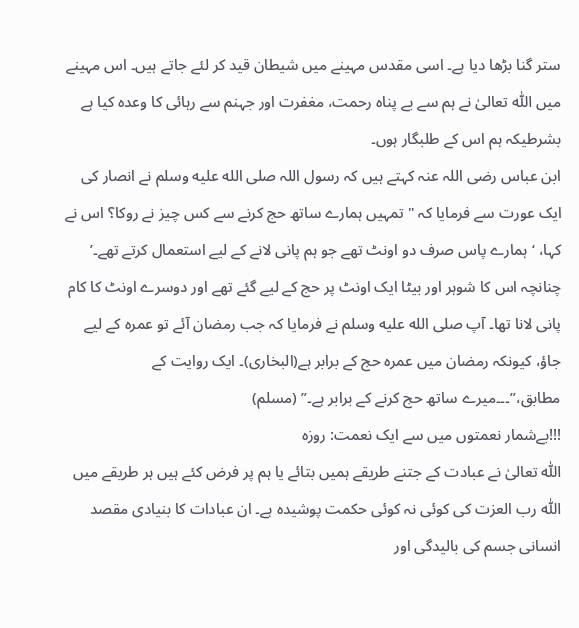ستر گنا بڑھا دیا ہے۔ اسی مقدس مہینے میں شیطان قید کر لئے جاتے ہیں۔ اس مہینے میں اللّٰہ تعالیٰ نے ہم سے بے پناہ رحمت، مغفرت اور جہنم سے رہائی کا وعدہ کیا ہے بشرطیکہ ہم اس کے طلبگار ہوں۔
ابن عباس رضی اللہ عنہ کہتے ہیں کہ رسول اللہ صلى الله عليه وسلم نے انصار کی ایک عورت سے فرمایا کہ "تمہیں ہمارے ساتھ حج کرنے سے کس چیز نے روکا؟ اس نے کہا، ‘ہمارے پاس صرف دو اونٹ تھے جو ہم پانی لانے کے لیے استعمال کرتے تھے۔’ چنانچہ اس کا شوہر اور بیٹا ایک اونٹ پر حج کے لیے گئے تھے اور دوسرے اونٹ کا کام پانی لانا تھا۔ آپ صلى الله عليه وسلم نے فرمایا کہ جب رمضان آئے تو عمرہ کے لیے جاؤ، کیونکہ رمضان میں عمرہ حج کے برابر ہے(البخاری)۔ ایک روایت کے مطابق،”۔۔۔میرے ساتھ حج کرنے کے برابر ہے۔” (مسلم)
!!!بےشمار نعمتوں میں سے ایک نعمت: روزہ
اللّٰہ تعالیٰ نے عبادت کے جتنے طریقے ہمیں بتائے یا ہم پر فرض کئے ہیں ہر طریقے میں اللّٰہ رب العزت کی کوئی نہ کوئی حکمت پوشیدہ ہے۔ ان عبادات کا بنیادی مقصد انسانی جسم کی بالیدگی اور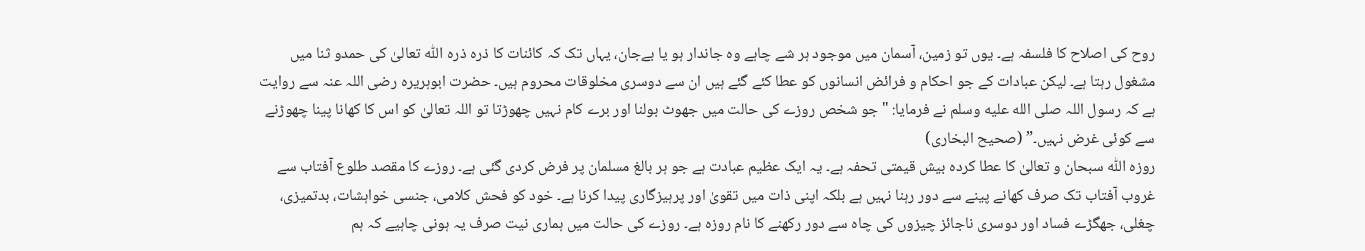روح کی اصلاح کا فلسفہ ہے۔ یوں تو زمین، آسمان میں موجود ہر شے چاہے وہ جاندار ہو یا بےجان، یہاں تک کہ کائنات کا ذرہ ذرہ اللّٰہ تعالیٰ کی حمدو ثنا میں مشغول رہتا ہے۔ لیکن عبادات کے جو احکام و فرائض انسانوں کو عطا کئے گئے ہیں ان سے دوسری مخلوقات محروم ہیں۔ حضرت ابوہریرہ رضی اللہ عنہ سے روایت ہے کہ رسول اللہ صلى الله عليه وسلم نے فرمایا: "جو شخص روزے کی حالت میں جھوٹ بولنا اور برے کام نہیں چھوڑتا تو اللہ تعالیٰ کو اس کا کھانا پینا چھوڑنے سے کوئی غرض نہیں۔” (صحیح البخاری)
روزہ اللّٰہ سبحان و تعالیٰ کا عطا کردہ بیش قیمتی تحفہ ہے۔ یہ ایک عظیم عبادت ہے جو ہر بالغ مسلمان پر فرض کردی گئی ہے۔ روزے کا مقصد طلوع آفتاب سے غروب آفتاب تک صرف کھانے پینے سے دور رہنا نہیں ہے بلکہ اپنی ذات میں تقویٰ اور پرہیزگاری پیدا کرنا ہے۔ خود کو فحش کلامی، جنسی خواہشات، بدتمیزی، چغلی، جھگڑے فساد اور دوسری ناجائز چیزوں کی چاہ سے دور رکھنے کا نام روزہ ہے۔ روزے کی حالت میں ہماری نیت صرف یہ ہونی چاہیے کہ ہم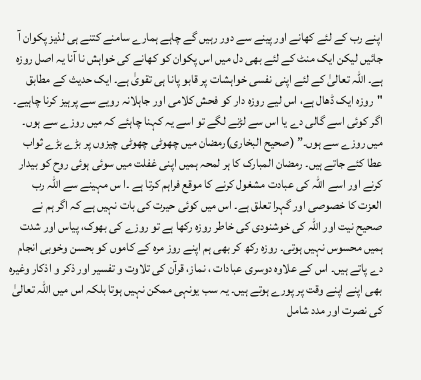اپنے رب کے لئے کھانے اور پینے سے دور رہیں گے چاہے ہمارے سامنے کتنے ہی لذیز پکوان آ جائیں لیکن ایک منٹ کے لئے بھی دل میں اس پکوان کو کھانے کی خواہش نا آنا یہ اصل روزہ ہے۔ اللّٰہ تعالیٰ کے لئے اپنی نفسی خواہشات پر قابو پانا ہی تقویٰ ہے۔ ایک حدیث کے مطابق "روزہ ایک ڈھال ہے، اس لیے روزہ دار کو فحش کلامی اور جاہلانہ رویے سے پرہیز کرنا چاہیے۔ اگر کوئی اسے گالی دے یا اس سے لڑنے لگے تو اسے یہ کہنا چاہئے کہ میں روزے سے ہوں۔ میں روزے سے ہوں۔” (صحیح البخاری)رمضان میں چھوٹی چھوٹی چیزوں پر بڑے بڑے ثواب عطا کئے جاتے ہیں۔ رمضان المبارک کا ہر لمحہ ہمیں اپنی غفلت میں سوئی ہوئی روح کو بیدار کرنے اور اسے اللّٰہ کی عبادت مشغول کرنے کا موقع فراہم کرتا ہے ۔ا س مہینے سے اللّٰہ رب العزت کا خصوصی اور گہرا تعلق ہے۔ اس میں کوئی حیرت کی بات نہیں ہے کہ اگر ہم نے صحیح نیت اور اللّٰہ کی خوشنودی کی خاطر روزہ رکھا ہے تو روزے کی بھوک، پیاس اور شدت ہمیں محسوس نہیں ہوتی۔ روزہ رکھ کر بھی ہم اپنے روز مرہ کے کاموں کو بحسن وخوبی انجام دے پاتے ہیں۔ اس کے علاوہ دوسری عبادات ، نماز، قرآن کی تلاوت و تفسیر اور ذکر و اذکار وغیرہ بھی اپنے اپنے وقت پر پورے ہوتے ہیں۔ یہ سب یونہی ممکن نہیں ہوتا بلکہ اس میں اللّٰہ تعالیٰ کی نصرت اور مدد شامل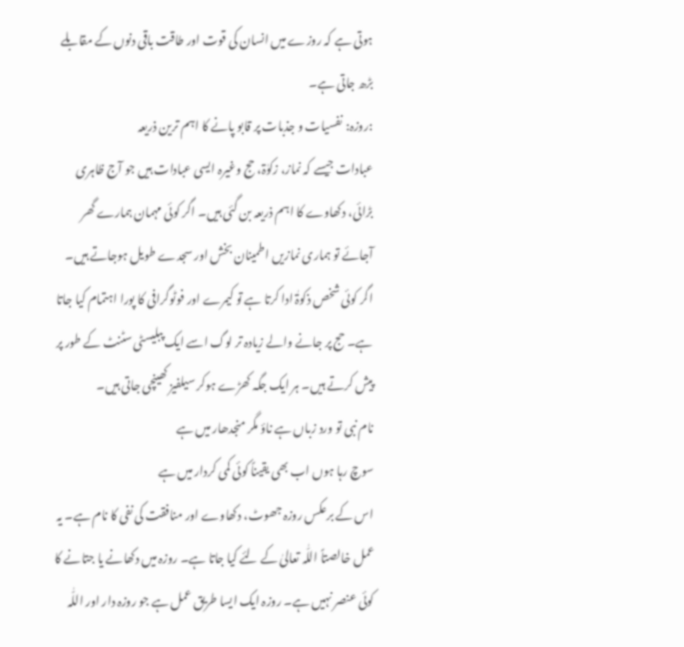ہوتی ہے کہ روزے میں انسان کی قوت اور طاقت باقی دنوں کے مقابلے بڑھ جاتی ہے۔
:روزہ: نفسیات و جذبات پر قابو پانے کا اہم ترین ذریعہ
عبادات جیسے کہ نماز، زکوٰۃ، حج وغیرہ ایسی عبادات ہیں جو آج ظاہری بڑائی، دکھاوے کا اہم ذریعہ بن گئی ہیں۔ اگر کوئی مہمان ہمارے گھر آجائے تو ہماری نمازیں اطمینان بخش اور سجدے طویل ہوجاتے ہیں۔ اگر کوئی شخص ذکوۃٰ ادا کرتا ہے تو کیمرے اور فوٹوگرافی کا پورا اہتمام کیا جاتا ہے۔ حج پر جانے والے زیادہ تر لوگ اسے ایک پبلیسٹی سٹنٹ کے طور پر پیش کرتے ہیں۔ ہر ایک جگہ کھڑے ہوکر سیلفیز کھینچی جاتی ہیں۔
نام نبی تو ورد زباں ہے ناؤ مگر منجدھار میں ہے
سوچ رہا ہوں اب بھی یقیناً کوئی کمی کردار میں ہے
اس کے برعکس روزہ جھوٹ، دکھاوے اور منافقت کی نفی کا نام ہے۔ یہ عمل خالصتاً اللّٰہ تعالیٰ کے لئے کیا جاتا ہے۔ روزہ میں دکھانے یا جتانے کا کوئی عنصر نہیں ہے۔ روزہ ایک ایسا طریق عمل ہے جو روزہ دار اور اللّٰہ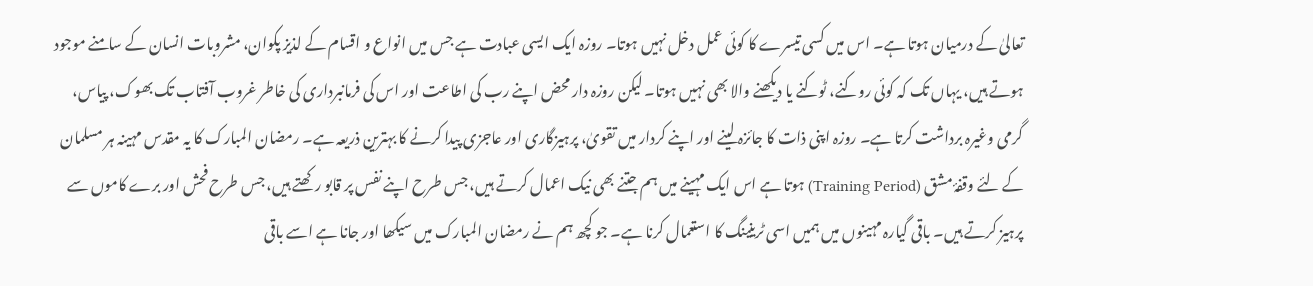تعالیٰ کے درمیان ہوتا ہے۔ اس میں کسی تیسرے کا کوئی عمل دخل نہیں ہوتا۔ روزہ ایک ایسی عبادت ہے جس میں انواع و اقسام کے لذیز پکوان، مشروبات انسان کے سامنے موجود ہوتے ہیں، یہاں تک کہ کوئی روکنے، ٹوکنے یا دیکھنے والا بھی نہیں ہوتا۔ لیکن روزہ دار محض اپنے رب کی اطاعت اور اس کی فرمانبرداری کی خاطر غروب آفتاب تک بھوک، پیاس، گرمی وغیرہ برداشت کرتا ہے۔ روزہ اپنی ذات کا جائزہ لینے اور اپنے کردار میں تقویٰ، پرہیزگاری اور عاجزی پیدا کرنے کا بہترین ذریعہ ہے۔ رمضان المبارک کا یہ مقدس مہینہ ہر مسلمان کے لئے وقفۂ مشق (Training Period) ہوتا ہے اس ایک مہینے میں ہم جتنے بھی نیک اعمال کرتے ہیں، جس طرح اپنے نفس پر قابو رکھتے ہیں، جس طرح فحش اور برے کاموں سے پرہیز کرتے ہیں۔ باقی گیارہ مہینوں میں ہمیں اسی ٹرینینگ کا استعمال کرنا ہے۔ جو کچھ ہم نے رمضان المبارک میں سیکھا اور جانا ہے اسے باقی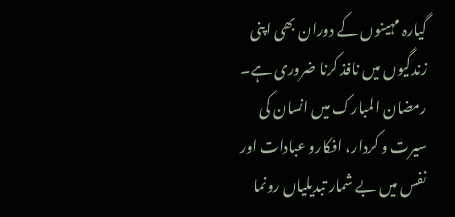گیارہ مہینوں کے دوران بھی اپنی زندگیوں میں نافذ کرنا ضروری ہے۔ رمضان المبارک میں انسان کی سیرت و کردار، افکارو عبادات اور نفس میں بے شمار تبدیلیاں رونما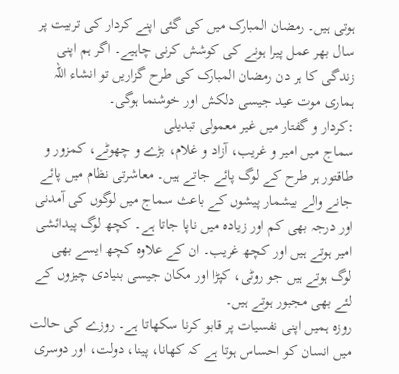ہوتی ہیں۔ رمضان المبارک میں کی گئی اپنے کردار کی تربیت پر سال بھر عمل پیرا ہونے کی کوشش کرنی چاہیے۔ اگر ہم اپنی زندگی کا ہر دن رمضان المبارک کی طرح گزاریں تو انشاء اللہ ہماری موت عید جیسی دلکش اور خوشنما ہوگی۔
:کردار و گفتار میں غیر معمولی تبدیلی
سماج میں امیر و غریب، آزاد و غلام، بڑے و چھوٹے، کمزور و طاقتور ہر طرح کے لوگ پائے جاتے ہیں۔ معاشرتی نظام میں پائے جانے والے بیشمار پیشوں کے باعث سماج میں لوگوں کی آمدنی اور درجہ بھی کم اور زیادہ میں ناپا جاتا ہے۔ کچھ لوگ پیدائشی امیر ہوتے ہیں اور کچھ غریب۔ ان کے علاوہ کچھ ایسے بھی لوگ ہوتے ہیں جو روٹی، کپڑا اور مکان جیسی بنیادی چیزوں کے لئے بھی مجبور ہوتے ہیں۔
روزہ ہمیں اپنی نفسیات پر قابو کرنا سکھاتا ہے۔ روزے کی حالت میں انسان کو احساس ہوتا ہے کہ کھانا، پینا، دولت، اور دوسری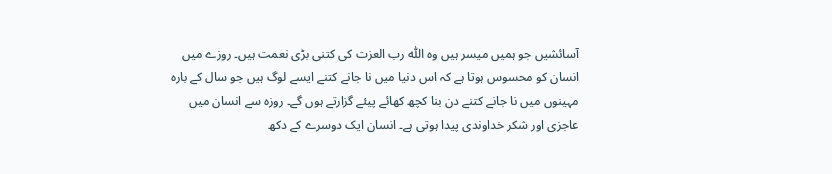آسائشیں جو ہمیں میسر ہیں وہ اللّٰہ رب العزت کی کتنی بڑی نعمت ہیں۔ روزے میں انسان کو محسوس ہوتا ہے کہ اس دنیا میں نا جانے کتنے ایسے لوگ ہیں جو سال کے بارہ مہینوں میں نا جانے کتنے دن بنا کچھ کھائے پیئے گزارتے ہوں گے۔ روزہ سے انسان میں عاجزی اور شکر خداوندی پیدا ہوتی ہے۔ انسان ایک دوسرے کے دکھ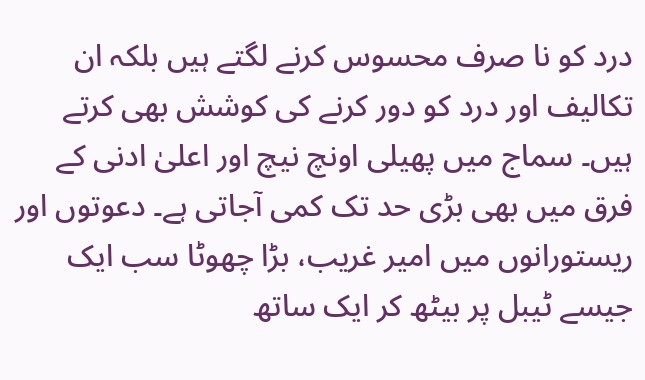درد کو نا صرف محسوس کرنے لگتے ہیں بلکہ ان تکالیف اور درد کو دور کرنے کی کوشش بھی کرتے ہیں۔ سماج میں پھیلی اونچ نیچ اور اعلیٰ ادنی کے فرق میں بھی بڑی حد تک کمی آجاتی ہے۔ دعوتوں اور ریستورانوں میں امیر غریب، بڑا چھوٹا سب ایک جیسے ٹیبل پر بیٹھ کر ایک ساتھ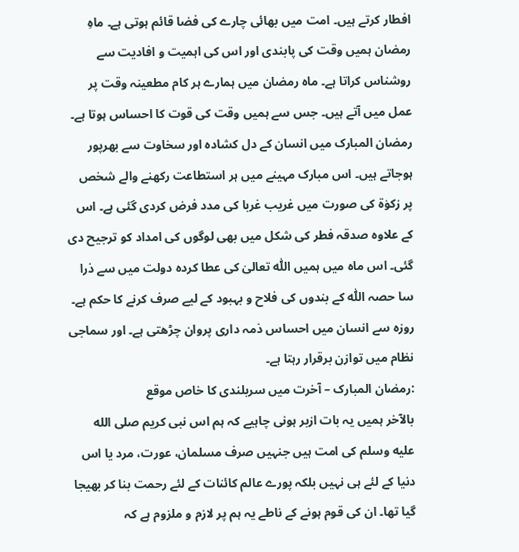افطار کرتے ہیں۔ امت میں بھائی چارے کی فضا قائم ہوتی ہے۔ ماہِ رمضان ہمیں وقت کی پابندی اور اس کی اہمیت و افادیت سے روشناس کراتا ہے۔ ماہ رمضان میں ہمارے ہر کام مطعینہ وقت پر عمل میں آتے ہیں۔ جس سے ہمیں وقت کی قوت کا احساس ہوتا ہے۔ رمضان المبارک میں انسان کے دل کشادہ اور سخاوت سے بھرپور ہوجاتے ہیں۔ اس مبارک مہینے میں ہر استطاعت رکھنے والے شخص پر زکوٰۃ کی صورت میں غریب غربا کی مدد فرض کردی گئی ہے۔ اس کے علاوہ صدقہ فطر کی شکل میں بھی لوگوں کی امداد کو ترجیح دی گئی۔ اس ماہ میں ہمیں اللّٰہ تعالیٰ کی عطا کردہ دولت میں سے ذرا سا حصہ اللّٰہ کے بندوں کی فلاح و بہبود کے لیے صرف کرنے کا حکم ہے۔ روزہ سے انسان میں احساس ذمہ داری پروان چڑھتی ہے۔ اور سماجی نظام میں توازن برقرار رہتا ہے۔
:رمضان المبارک – آخرت میں سربلندی کا خاص موقع
بالآخر ہمیں یہ بات ازبر ہونی چاہیے کہ ہم اس نبی کریم صلى الله عليه وسلم کی امت ہیں جنہیں صرف مسلمان، عورت، مرد یا اس دنیا کے لئے ہی نہیں بلکہ پورے عالم کائنات کے لئے رحمت بنا کر بھیجا گیا تھا۔ ان کی قوم ہونے کے ناطے یہ ہم پر لازم و ملزوم ہے کہ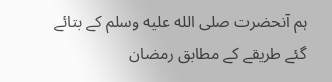ہم آنحضرت صلى الله عليه وسلم کے بتائے گئے طریقے کے مطابق رمضان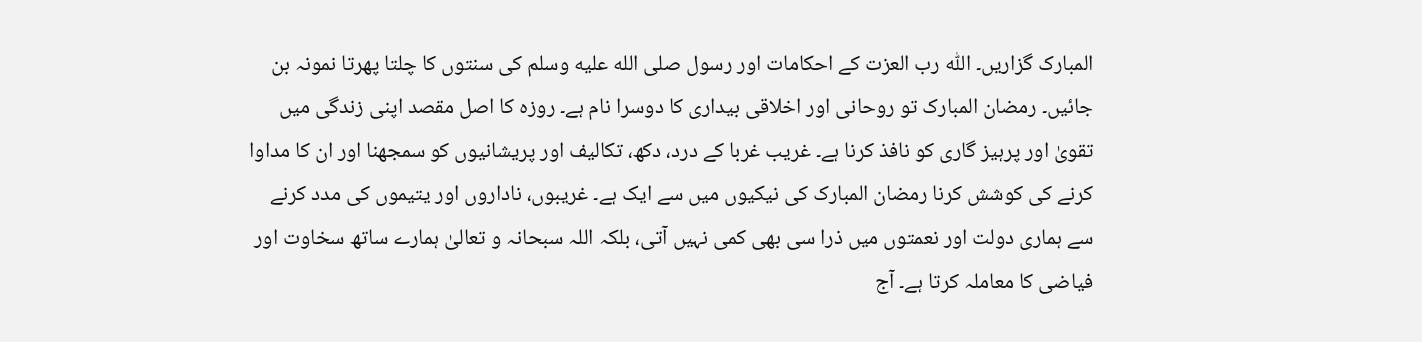المبارک گزاریں۔ اللّٰہ رب العزت کے احکامات اور رسول صلى الله عليه وسلم کی سنتوں کا چلتا پھرتا نمونہ بن جائیں۔ رمضان المبارک تو روحانی اور اخلاقی بیداری کا دوسرا نام ہے۔ روزہ کا اصل مقصد اپنی زندگی میں تقویٰ اور پرہیز گاری کو نافذ کرنا ہے۔ غریب غربا کے درد، دکھ، تکالیف اور پریشانیوں کو سمجھنا اور ان کا مداوا کرنے کی کوشش کرنا رمضان المبارک کی نیکیوں میں سے ایک ہے۔ غریبوں، ناداروں اور یتیموں کی مدد کرنے سے ہماری دولت اور نعمتوں میں ذرا سی بھی کمی نہیں آتی، بلکہ اللہ سبحانہ و تعالیٰ ہمارے ساتھ سخاوت اور فیاضی کا معاملہ کرتا ہے۔ آج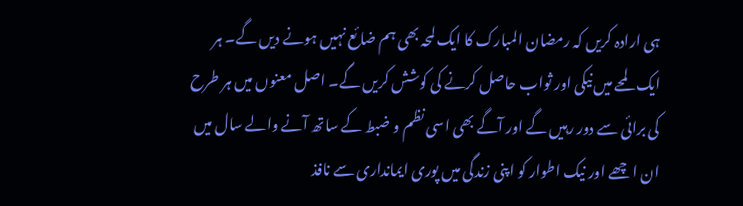ہی ارادہ کریں کہ رمضان المبارک کا ایک لمحہ بھی ہم ضائع نہیں ہونے دیں گے۔ ہر ایک لمحے میں نیکی اور ثواب حاصل کرنے کی کوشش کریں گے۔ اصل معنوں میں ہر طرح کی برائی سے دور رہیں گے اور آگے بھی اسی نظم و ضبط کے ساتھ آنے والے سال میں ان ا چھے اور نیک اطوار کو اپنی زندگی میں پوری ایمانداری سے نافذ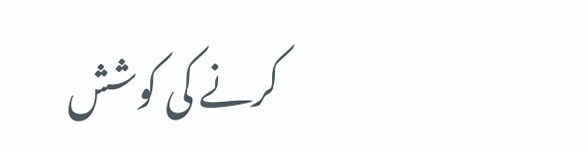کرنے کی کوشش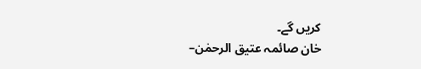کریں گے۔
خان صائمہ عتیق الرحمٰن–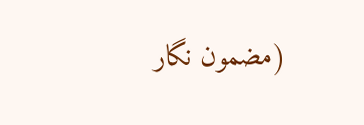(مضمون نگار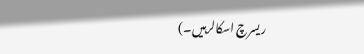ریسرچ اسکالرہیں۔)